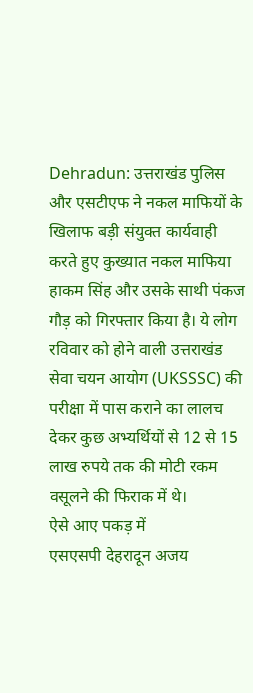Dehradun: उत्तराखंड पुलिस और एसटीएफ ने नकल माफियों के खिलाफ बड़ी संयुक्त कार्यवाही करते हुए कुख्यात नकल माफिया हाकम सिंह और उसके साथी पंकज गौड़ को गिरफ्तार किया है। ये लोग रविवार को होने वाली उत्तराखंड सेवा चयन आयोग (UKSSSC) की परीक्षा में पास कराने का लालच देकर कुछ अभ्यर्थियों से 12 से 15 लाख रुपये तक की मोटी रकम वसूलने की फिराक में थे।
ऐसे आए पकड़ में
एसएसपी देहरादून अजय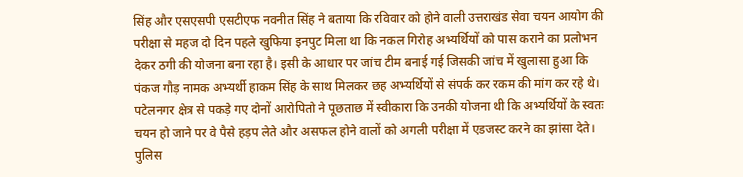सिंह और एसएसपी एसटीएफ नवनीत सिंह ने बताया कि रविवार को होने वाली उत्तराखंड सेवा चयन आयोग की परीक्षा से महज दो दिन पहले खुफिया इनपुट मिला था कि नकल गिरोह अभ्यर्थियों को पास कराने का प्रलोभन देकर ठगी की योजना बना रहा है। इसी के आधार पर जांच टीम बनाई गई जिसकी जांच में खुलासा हुआ कि पंकज गौड़ नामक अभ्यर्थी हाकम सिंह के साथ मिलकर छह अभ्यर्थियों से संपर्क कर रकम की मांग कर रहे थे।
पटेलनगर क्षेत्र से पकड़े गए दोनों आरोपितो ने पूछताछ में स्वीकारा कि उनकी योजना थी कि अभ्यर्थियों के स्वतः चयन हो जाने पर वे पैसे हड़प लेते और असफल होने वालों को अगली परीक्षा में एडजस्ट करने का झांसा देते। पुलिस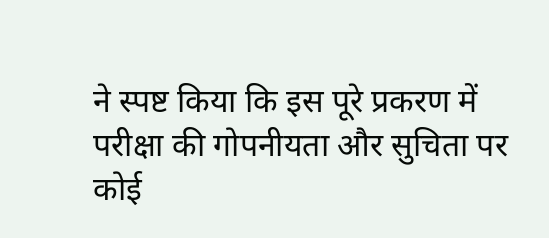ने स्पष्ट किया कि इस पूरे प्रकरण में परीक्षा की गोपनीयता और सुचिता पर कोई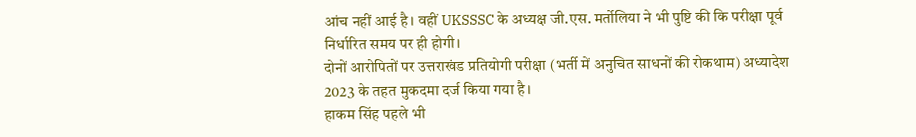आंच नहीं आई है। वहीं UKSSSC के अध्यक्ष जी.एस. मर्तोलिया ने भी पुष्टि की कि परीक्षा पूर्व निर्धारित समय पर ही होगी।
दोनों आरोपितों पर उत्तराखंड प्रतियोगी परीक्षा (भर्ती में अनुचित साधनों की रोकथाम) अध्यादेश 2023 के तहत मुकदमा दर्ज किया गया है।
हाकम सिंह पहले भी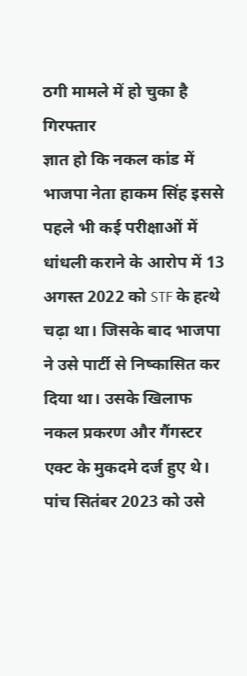ठगी मामले में हो चुका है गिरफ्तार
ज्ञात हो कि नकल कांड में भाजपा नेता हाकम सिंह इससे पहले भी कई परीक्षाओं में धांधली कराने के आरोप में 13 अगस्त 2022 को STF के हत्थे चढ़ा था। जिसके बाद भाजपा ने उसे पार्टी से निष्कासित कर दिया था। उसके खिलाफ नकल प्रकरण और गैंगस्टर एक्ट के मुकदमे दर्ज हुए थे। पांच सितंबर 2023 को उसे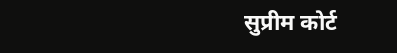सुप्रीम कोर्ट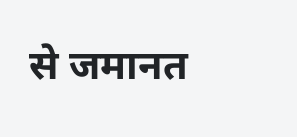से जमानत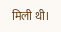मिली थी।